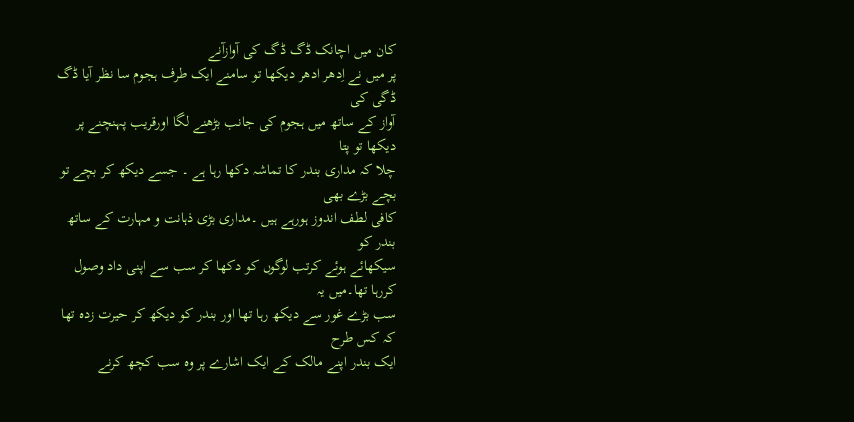کان میں اچانک ڈگ ڈگ کی آوازآنے
پر میں نے اِدھر ادھر دیکھا تو سامنے ایک طرف ہجوم سا نظر آیا ڈگ ڈگی کی
آواز کے ساتھ میں ہجوم کی جانب بڑھنے لگا اورقریب پہنچنے پر دیکھا تو پتا
چلا کہ مداری بندر کا تماشہ دکھا رہا ہے ۔ جسے دیکھ کر بچے تو بچے بڑے بھی
کافی لطف اندوز ہورہے ہیں ۔مداری بڑی ذہانت و مہارت کے ساتھ بندر کو
سیکھائے ہوئے کرتب لوگوں کو دکھا کر سب سے اپنی داد وصول کررہا تھا۔میں یہ
سب بڑے غور سے دیکھ رہا تھا اور بندر کو دیکھ کر حیرت زدہ تھا کہ کس طرح
ایک بندر اپنے مالک کے ایک اشارے پر وہ سب کچھ کرنے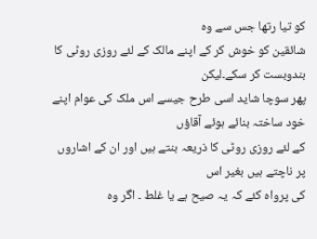کو تیا رتھا جس سے وہ
شائقین کو خوش کر کے اپنے مالک کے لئے روزی روٹی کا بندوبست کر سکے۔لیکن
پھر سوچا شاید اسی طرح جیسے اس ملک کی عوام اپنے خود ساختہ بنائے ہوئے آقاؤں
کے لئے روزی روٹی کا ذریعہ بنتے ہیں اور ان کے اشاروں پر ناچتے ہیں بغیر اس
کی پرواہ کئے کہ یہ صیح ہے یا غلط ۔ اگر وہ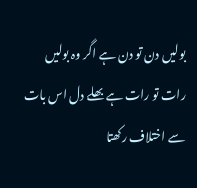بولیں دن تو دن ہے اگر وہ بولیں
رات تو رات ہے بھلے دل اس بات سے اختلاف رکھتا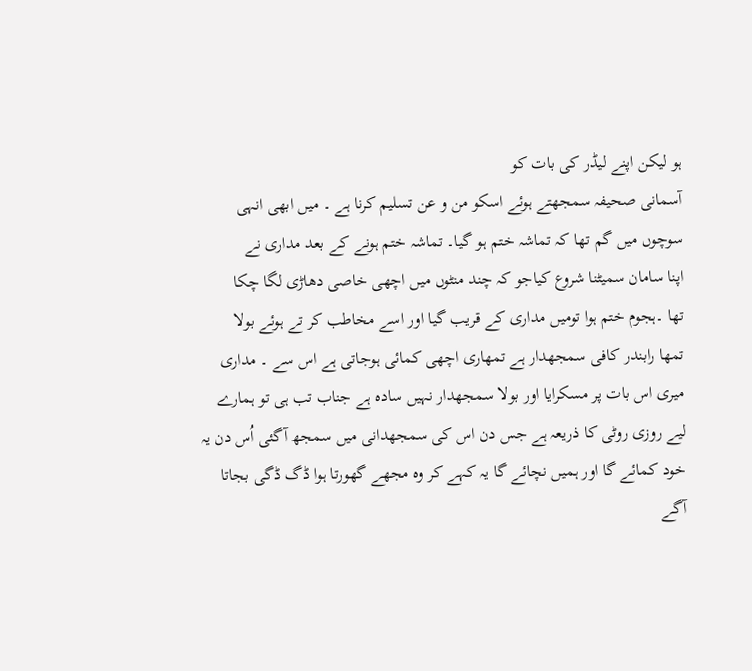ہو لیکن اپنے لیڈر کی بات کو
آسمانی صحیفہ سمجھتے ہوئے اسکو من و عن تسلیم کرنا ہے ۔ میں ابھی انہی
سوچوں میں گم تھا کہ تماشہ ختم ہو گیا۔ تماشہ ختم ہونے کے بعد مداری نے
اپنا سامان سمیٹنا شروع کیاجو کہ چند منٹوں میں اچھی خاصی دھاڑی لگا چکا
تھا ۔ہجوم ختم ہوا تومیں مداری کے قریب گیا اور اسے مخاطب کر تے ہوئے بولا
تمھا رابندر کافی سمجھدار ہے تمھاری اچھی کمائی ہوجاتی ہے اس سے ۔ مداری
میری اس بات پر مسکرایا اور بولا سمجھدار نہیں سادہ ہے جناب تب ہی تو ہمارے
لیے روزی روٹی کا ذریعہ ہے جس دن اس کی سمجھدانی میں سمجھ آگئی اُس دن یہ
خود کمائے گا اور ہمیں نچائے گا یہ کہے کر وہ مجھے گھورتا ہوا ڈگ ڈگی بجاتا
آگے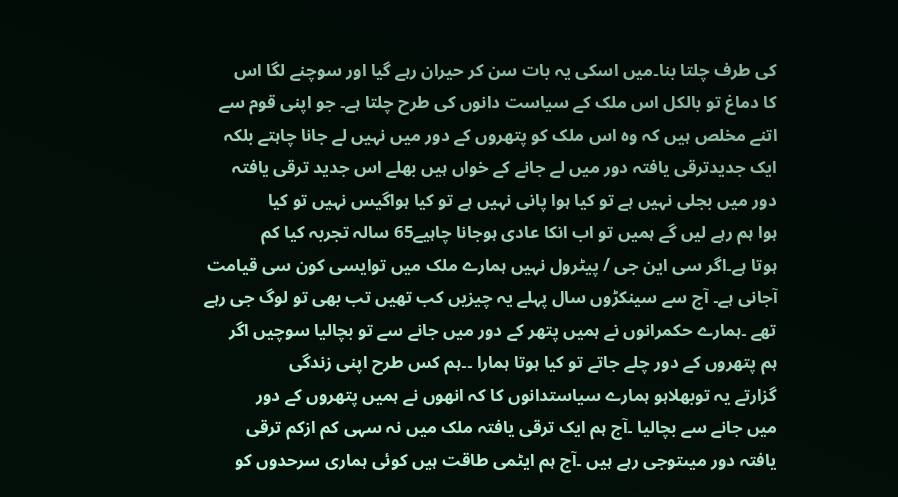کی طرف چلتا بنا۔میں اسکی یہ بات سن کر حیران رہے گیا اور سوچنے لگا اس
کا دماغ تو بالکل اس ملک کے سیاست دانوں کی طرح چلتا ہے۔ جو اپنی قوم سے
اتنے مخلص ہیں کہ وہ اس ملک کو پتھروں کے دور میں نہیں لے جانا چاہتے بلکہ
ایک جدیدترقی یافتہ دور میں لے جانے کے خواں ہیں بھلے اس جدید ترقی یافتہ
دور میں بجلی نہیں ہے تو کیا ہوا پانی نہیں ہے تو کیا ہواگیس نہیں تو کیا
ہوا ہم رہے لیں گے ہمیں تو اب انکا عادی ہوجانا چاہیے65 سالہ تجربہ کیا کم
ہوتا ہے۔اگر سی این جی / پیٹرول نہیں ہمارے ملک میں توایسی کون سی قیامت
آجانی ہے۔ آج سے سینکڑوں سال پہلے یہ چیزیں کب تھیں تب بھی تو لوگ جی رہے
تھے ۔ہمارے حکمرانوں نے ہمیں پتھر کے دور میں جانے سے تو بچالیا سوچیں اگر
ہم پتھروں کے دور چلے جاتے تو کیا ہوتا ہمارا ۔۔ہم کس طرح اپنی زندگی
گزارتے یہ توبھلاہو ہمارے سیاستدانوں کا کہ انھوں نے ہمیں پتھروں کے دور
میں جانے سے بچالیا ۔آج ہم ایک ترقی یافتہ ملک میں نہ سہی کم ازکم ترقی
یافتہ دور میںتوجی رہے ہیں ۔آج ہم ایٹمی طاقت ہیں کوئی ہماری سرحدوں کو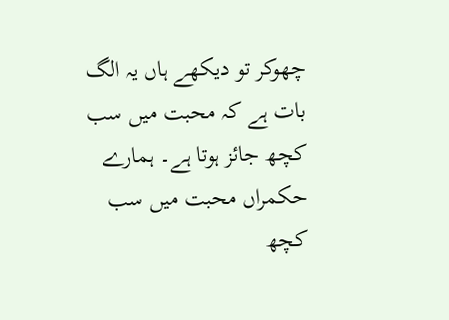چھوکر تو دیکھے ہاں یہ الگ بات ہے کہ محبت میں سب کچھ جائز ہوتا ہے۔ ہمارے
حکمراں محبت میں سب کچھ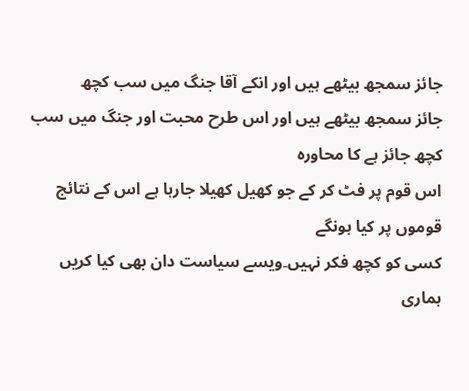جائز سمجھ بیٹھے ہیں اور انکے آقا جنگ میں سب کچھ
جائز سمجھ بیٹھے ہیں اور اس طرح محبت اور جنگ میں سب کچھ جائز ہے کا محاورہ
اس قوم پر فٹ کر کے جو کھیل کھیلا جارہا ہے اس کے نتائج قوموں پر کیا ہونگے
کسی کو کچھ فکر نہیں۔ویسے سیاست دان بھی کیا کریں ہماری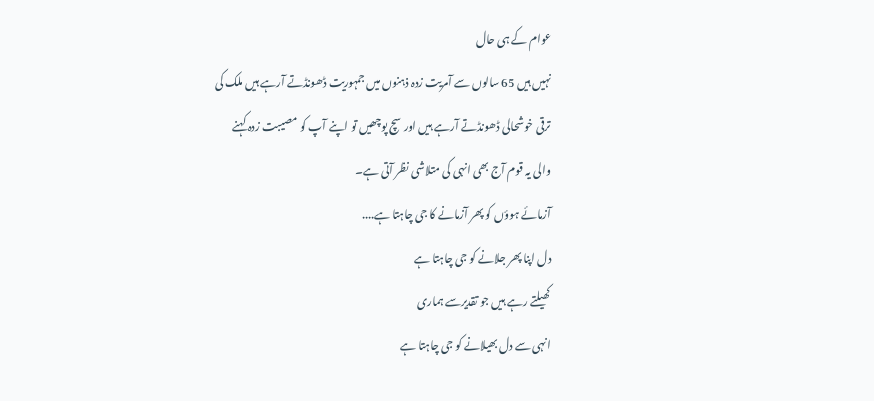عوام کے ہی حال
نہیں ہیں 65 سالوں سے آمریت زدہ ذہنوں میں جمہوریت ڈھونڈتے آرہے ہیں ملک کی
ترقی خوشحالی ڈھونڈتے آرہے ہیں اور سچ پوچھیں تو اپنے آپ کو مصیبت زدہ کہنے
والی یہ قوم آج بھی انہی کی متلاشی نظر آتی ہے۔
آزمائے ہوؤں کو پھر آزمانے کا جی چاہتا ہے....
دل اپنا پھر جلانے کو جی چاہتا ہے
کھیلتے رہے ہیں جو تقدیرسے ہماری
انہی سے دل بھیلانے کو جی چاہتا ہے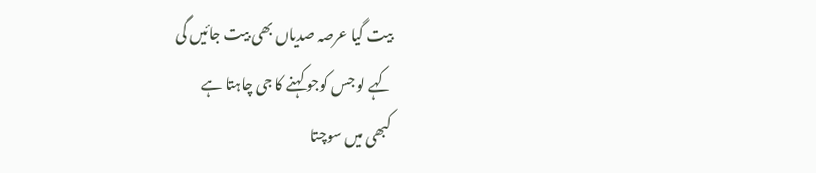بیت گیا عرصہ صدیاں بھی بیت جائیں گی
کہے لو جس کوجو کہنے کا جی چاہتا ہے
کبھی میں سوچتا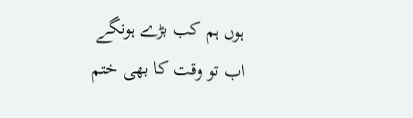ہوں ہم کب بڑے ہونگے
اب تو وقت کا بھی ختم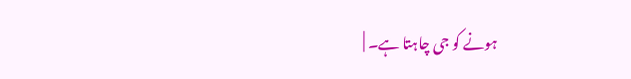ہونے کو جی چاہتا ہے۔ |